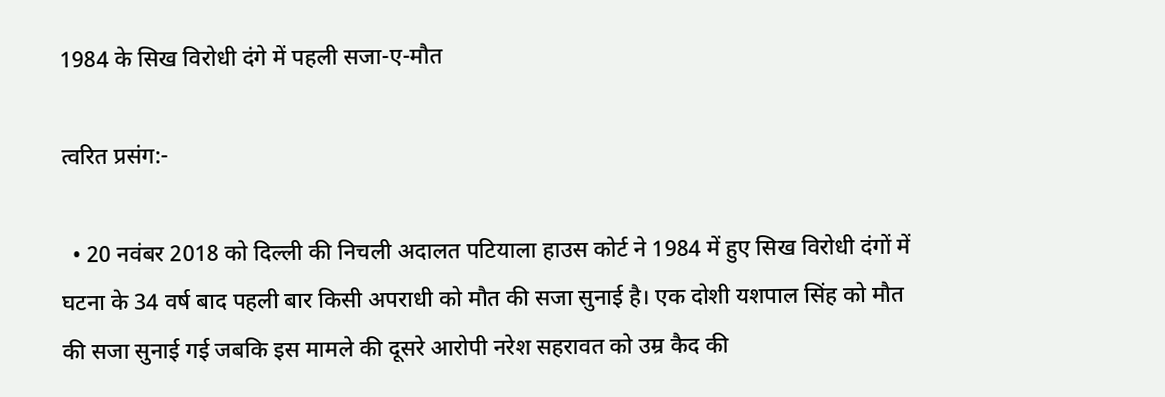1984 के सिख विरोधी दंगे में पहली सजा-ए-मौत

त्वरित प्रसंग:-

  • 20 नवंबर 2018 को दिल्ली की निचली अदालत पटियाला हाउस कोर्ट ने 1984 में हुए सिख विरोधी दंगों में घटना के 34 वर्ष बाद पहली बार किसी अपराधी को मौत की सजा सुनाई है। एक दोशी यशपाल सिंह को मौत की सजा सुनाई गई जबकि इस मामले की दूसरे आरोपी नरेश सहरावत को उम्र कैद की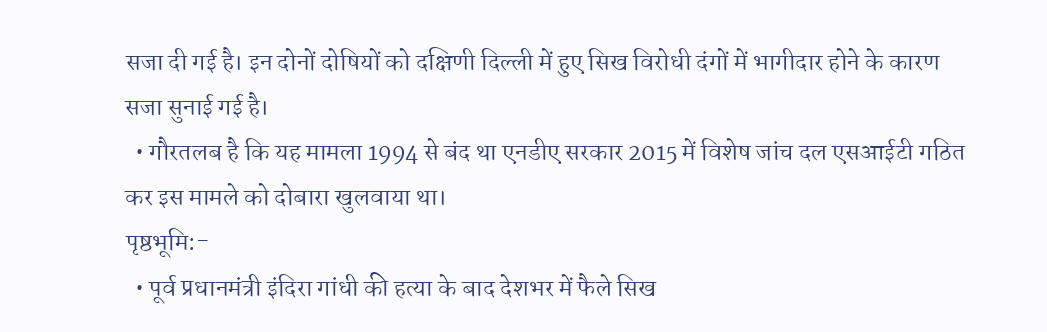सजा दी गई है। इन दोनों दोषियों को दक्षिणी दिल्ली में हुए सिख विरोधी दंगों में भागीदार होने के कारण सजा सुनाई गई है।
  • गौरतलब है कि यह मामला 1994 से बंद था एनडीए सरकार 2015 में विशेष जांच दल एसआईटी गठित कर इस मामले को दोबारा खुलवाया था।
पृष्ठभूमि:-
  • पूर्व प्रधानमंत्री इंदिरा गांधी की हत्या के बाद देशभर में फैले सिख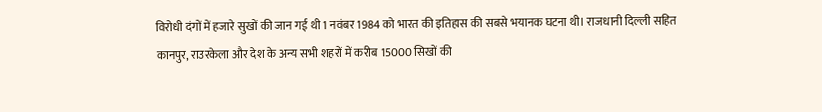विरोधी दंगों में हजारे सुखों की जान गई थी 1 नवंबर 1984 को भारत की इतिहास की सबसे भयानक घटना थी। राजधानी दिल्ली सहित कानपुर, राउरकेला और देश के अन्य सभी शहरों में करीब 15000 सिखों की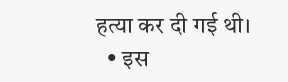हत्या कर दी गई थी।
  • इस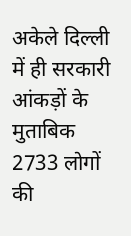अकेले दिल्ली में ही सरकारी आंकड़ों के मुताबिक 2733 लोगों की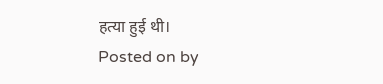हत्या हुई थी।
Posted on by